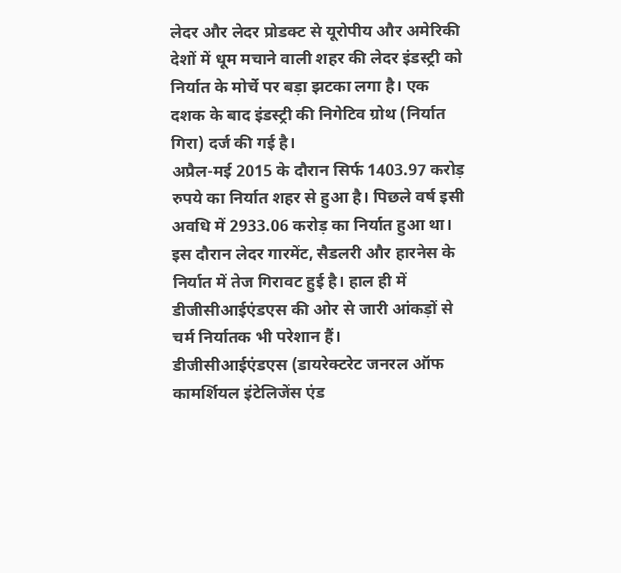लेदर और लेदर प्रोडक्ट से यूरोपीय और अमेरिकी देशों में धूम मचाने वाली शहर की लेदर इंडस्ट्री को निर्यात के मोर्चे पर बड़ा झटका लगा है। एक दशक के बाद इंडस्ट्री की निगेटिव ग्रोथ (निर्यात गिरा) दर्ज की गई है।
अप्रैल-मई 2015 के दौरान सिर्फ 1403.97 करोड़ रुपये का निर्यात शहर से हुआ है। पिछले वर्ष इसी अवधि में 2933.06 करोड़ का निर्यात हुआ था। इस दौरान लेदर गारमेंट, सैडलरी और हारनेस के निर्यात में तेज गिरावट हुई है। हाल ही में डीजीसीआईएंडएस की ओर से जारी आंकड़ों से चर्म निर्यातक भी परेशान हैं।
डीजीसीआईएंडएस (डायरेक्टरेट जनरल ऑफ कामर्शियल इंटेलिजेंस एंड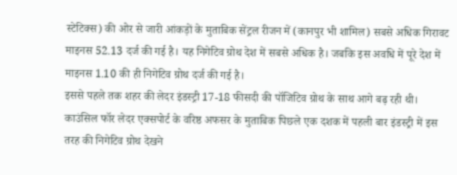स्टेटिक्स) की ओर से जारी आंकड़ों के मुताबिक सेंट्रल रीजन में (कानपुर भी शामिल) सबसे अधिक गिरावट माइनस 52.13 दर्ज की गई है। यह निगेटिव ग्रोथ देश में सबसे अधिक है। जबकि इस अवधि में पूरे देश में माइनस 1.10 की ही निगेटिव ग्रोथ दर्ज की गई है।
इससे पहले तक शहर की लेदर इंडस्ट्री 17-18 फीसदी की पॉजिटिव ग्रोथ के साथ आगे बढ़ रही थी। काउंसिल फॉर लेदर एक्सपोर्ट के वरिष्ठ अफसर के मुताबिक पिछले एक दशक में पहली बार इंडस्ट्री में इस तरह की निगेटिव ग्रोथ देखने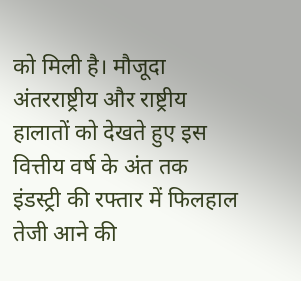को मिली है। मौजूदा अंतरराष्ट्रीय और राष्ट्रीय हालातों को देखते हुए इस वित्तीय वर्ष के अंत तक इंडस्ट्री की रफ्तार में फिलहाल तेजी आने की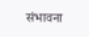संभावना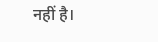नहीं है।